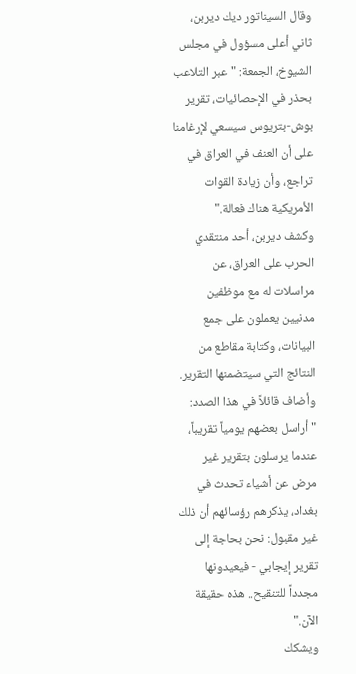وقال السيناتور ديك ديربن، ثاني أعلى مسؤول في مجلس الشيوخ، الجمعة: "عبر التلاعب بحذر في الإحصائيات، تقرير بوش-بتريوس سيسعي لإرغامنا على أن العنف في العراق في تراجع، وأن زيادة القوات الأمريكية هناك فعالة."
وكشف ديربن، أحد منتقدي الحرب على العراق، عن مراسلات له مع موظفين مدنيين يعملون على جمع البيانات، وكتابة مقاطع من النتائج التي سيتضمنها التقرير.
وأضاف قائلاً في هذا الصدد: "أراسل بعضهم يومياً تقريباً، عندما يرسلون بتقرير غير مرض عن أشياء تحدث في بغداد، يذكرهم رؤسائهم أن ذلك غير مقبول: نحن بحاجة إلى تقرير إيجابي - فيعيدونها مجدداً للتنقيح.. هذه حقيقة الآن."
ويشكك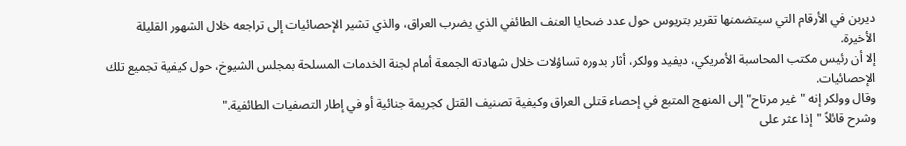ديربن في الأرقام التي سيتضمنها تقرير بتريوس حول عدد ضحايا العنف الطائفي الذي يضرب العراق، والذي تشير الإحصائيات إلى تراجعه خلال الشهور القليلة الأخيرة.
إلا أن رئيس مكتب المحاسبة الأمريكي، ديفيد وولكر، أثار بدوره تساؤلات خلال شهادته الجمعة أمام لجنة الخدمات المسلحة بمجلس الشيوخ، حول كيفية تجميع تلك الإحصائيات.
وقال وولكر إنه "غير مرتاح" إلى المنهج المتبع في إحصاء قتلى العراق وكيفية تصنيف القتل كجريمة جنائية أو في إطار التصفيات الطائفية."
وشرح قائلاً "إذا عثر على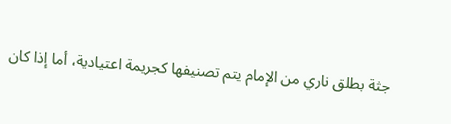جثة بطلق ناري من الإمام يتم تصنيفها كجريمة اعتيادية، أما إذا كان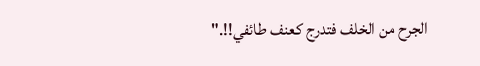الجرح من الخلف فتدرج كعنف طائفي!!."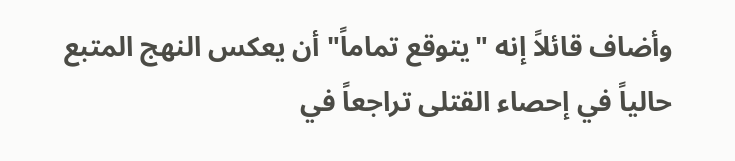وأضاف قائلاً إنه "يتوقع تماماً" أن يعكس النهج المتبع حالياً في إحصاء القتلى تراجعاً في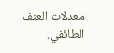معدلات العنف الطائفي.